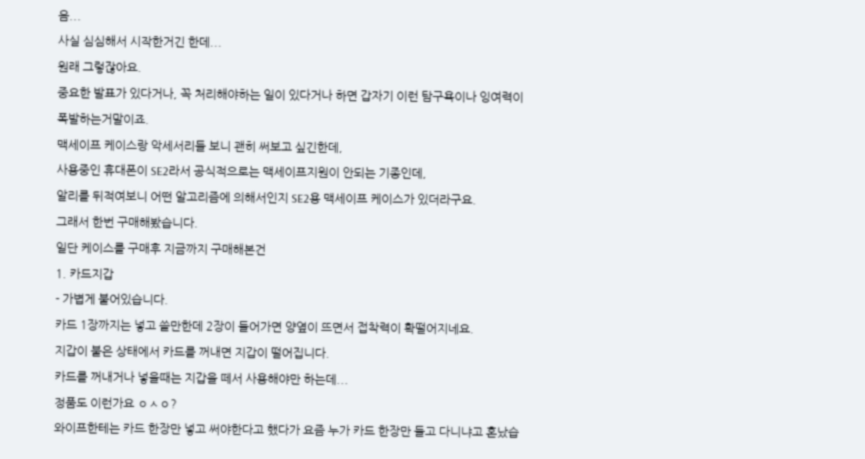음...
사실 심심해서 시작한거긴 한데...
원래 그렇잖아요.
중요한 발표가 있다거나, 꼭 처리해야하는 일이 있다거나 하면 갑자기 이런 탐구욕이나 잉여력이 폭발하는거말이죠.
맥세이프 케이스랑 악세서리들 보니 괜히 써보고 싶긴한데,
사용중인 휴대폰이 SE2라서 공식적으로는 맥세이프지원이 안되는 기종인데,
알리를 뒤적여보니 어떤 알고리즘에 의해서인지 SE2용 맥세이프 케이스가 있더라구요.
그래서 한번 구매해봤습니다.
일단 케이스를 구매후 지금까지 구매해본건
1. 카드지갑
- 가볍게 붙어있습니다.
카드 1장까지는 넣고 쓸만한데 2장이 들어가면 양옆이 뜨면서 접착력이 확떨어지네요.
지갑이 붙은 상태에서 카드를 꺼내면 지갑이 떨어집니다.
카드를 꺼내거나 넣을때는 지갑을 떼서 사용해야만 하는데...
정품도 이런가요 ㅇㅅㅇ?
와이프한테는 카드 한장만 넣고 써야한다고 했다가 요즘 누가 카드 한장만 들고 다니냐고 혼났습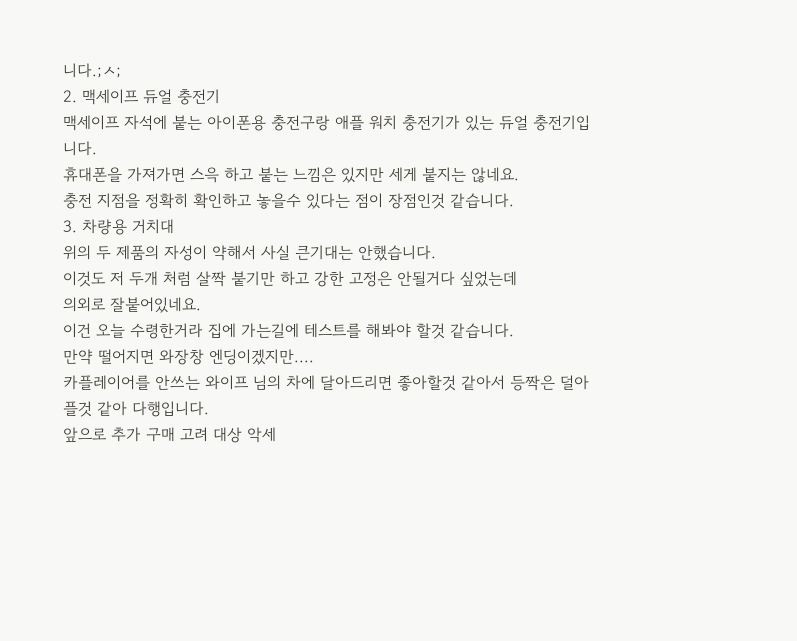니다.;ㅅ;
2. 맥세이프 듀얼 충전기
맥세이프 자석에 붙는 아이폰용 충전구랑 애플 워치 충전기가 있는 듀얼 충전기입니다.
휴대폰을 가져가면 스윽 하고 붙는 느낌은 있지만 세게 붙지는 않네요.
충전 지점을 정확히 확인하고 놓을수 있다는 점이 장점인것 같습니다.
3. 차량용 거치대
위의 두 제품의 자성이 약해서 사실 큰기대는 안했습니다.
이것도 저 두개 처럼 살짝 붙기만 하고 강한 고정은 안될거다 싶었는데
의외로 잘붙어있네요.
이건 오늘 수령한거라 집에 가는길에 테스트를 해봐야 할것 같습니다.
만약 떨어지면 와장창 엔딩이겠지만....
카플레이어를 안쓰는 와이프 님의 차에 달아드리면 좋아할것 같아서 등짝은 덜아플것 같아 다행입니다.
앞으로 추가 구매 고려 대상 악세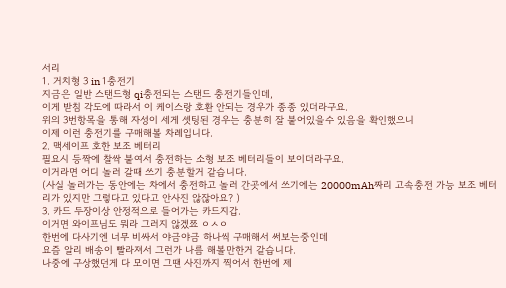서리
1. 거치형 3 in 1충전기
지금은 일반 스탠드형 qi충전되는 스탠드 충전기들인데,
이게 받침 각도에 따라서 이 케이스랑 호환 안되는 경우가 종종 있더라구요.
위의 3번항목을 통해 자성이 세게 셋팅된 경우는 충분히 잘 붙어있을수 있음을 확인했으니
이제 이런 충전기를 구매해볼 차례입니다.
2. 맥세이프 호한 보조 베터리
필요시 등짝에 찰싹 붙여서 충전하는 소형 보조 베터리들이 보이더라구요.
이거라면 어디 놀러 갈때 쓰기 충분할거 같습니다.
(사실 놀러가는 동안에는 차에서 충전하고 놀러 간곳에서 쓰기에는 20000mAh짜리 고속충전 가능 보조 베터리가 있지만 그렇다고 있다고 안사진 않잖아요? )
3. 카드 두장이상 안정적으로 들어가는 카드지갑.
이거면 와이프님도 뭐라 그러지 않겠쬬 ㅇㅅㅇ
한번에 다사기엔 너무 비싸서 야금야금 하나씩 구매해서 써보는중인데
요즘 알리 배송이 빨라져서 그런가 나름 해볼만한거 같습니다.
나중에 구상했던게 다 모이면 그땐 사진까지 찍어서 한번에 제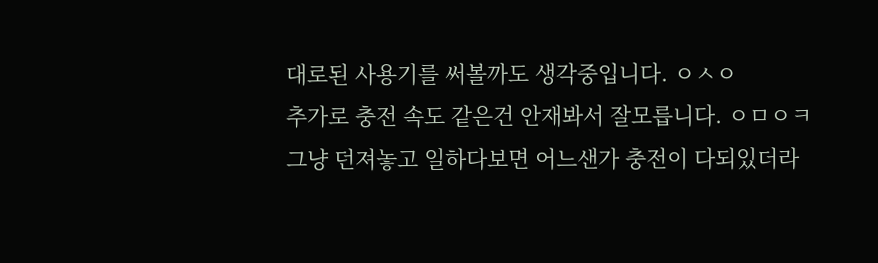대로된 사용기를 써볼까도 생각중입니다. ㅇㅅㅇ
추가로 충전 속도 같은건 안재봐서 잘모릅니다. ㅇㅁㅇㅋ
그냥 던져놓고 일하다보면 어느샌가 충전이 다되있더라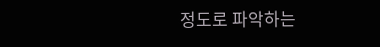정도로 파악하는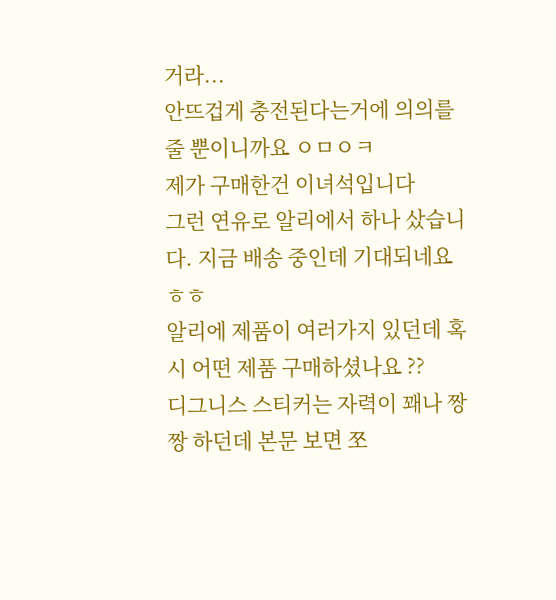거라...
안뜨겁게 충전된다는거에 의의를 줄 뿐이니까요 ㅇㅁㅇㅋ
제가 구매한건 이녀석입니다
그런 연유로 알리에서 하나 샀습니다. 지금 배송 중인데 기대되네요 ㅎㅎ
알리에 제품이 여러가지 있던데 혹시 어떤 제품 구매하셨나요 ??
디그니스 스티커는 자력이 꽤나 짱짱 하던데 본문 보면 쪼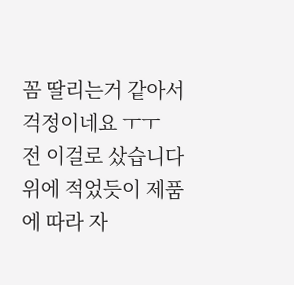꼼 딸리는거 같아서 걱정이네요 ㅜㅜ
전 이걸로 샀습니다
위에 적었듯이 제품에 따라 자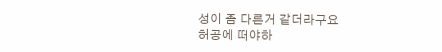성이 좀 다른거 같더라구요
허공에 떠야하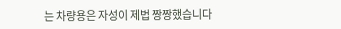는 차량용은 자성이 제법 짱짱했습니다